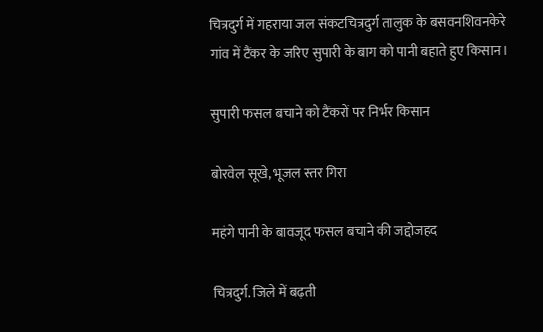चित्रदुर्ग में गहराया जल संकटचित्रदुर्ग तालुक के बसवनशिवनकेरे गांव में टैंकर के जरिए सुपारी के बाग को पानी बहाते हुए किसान।

सुपारी फसल बचाने को टैंकरों पर निर्भर किसान

बोरवेल सूखे, भूजल स्तर गिरा

महंगे पानी के बावजूद फसल बचाने की जद्दोजहद

चित्रदुर्ग. जिले में बढ़ती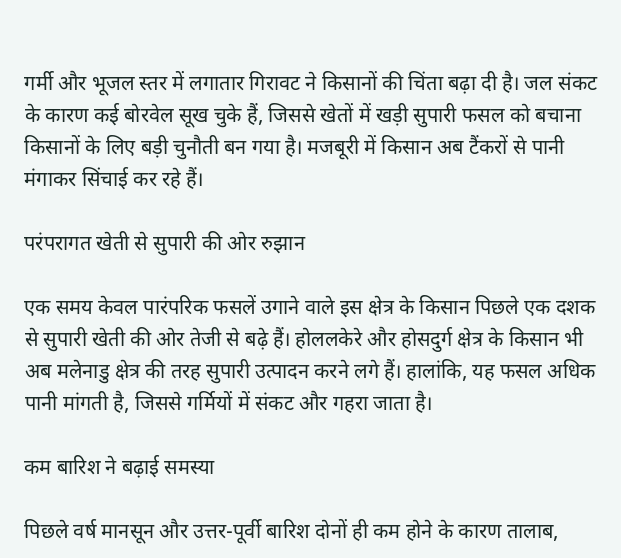गर्मी और भूजल स्तर में लगातार गिरावट ने किसानों की चिंता बढ़ा दी है। जल संकट के कारण कई बोरवेल सूख चुके हैं, जिससे खेतों में खड़ी सुपारी फसल को बचाना किसानों के लिए बड़ी चुनौती बन गया है। मजबूरी में किसान अब टैंकरों से पानी मंगाकर सिंचाई कर रहे हैं।

परंपरागत खेती से सुपारी की ओर रुझान

एक समय केवल पारंपरिक फसलें उगाने वाले इस क्षेत्र के किसान पिछले एक दशक से सुपारी खेती की ओर तेजी से बढ़े हैं। होललकेरे और होसदुर्ग क्षेत्र के किसान भी अब मलेनाडु क्षेत्र की तरह सुपारी उत्पादन करने लगे हैं। हालांकि, यह फसल अधिक पानी मांगती है, जिससे गर्मियों में संकट और गहरा जाता है।

कम बारिश ने बढ़ाई समस्या

पिछले वर्ष मानसून और उत्तर-पूर्वी बारिश दोनों ही कम होने के कारण तालाब,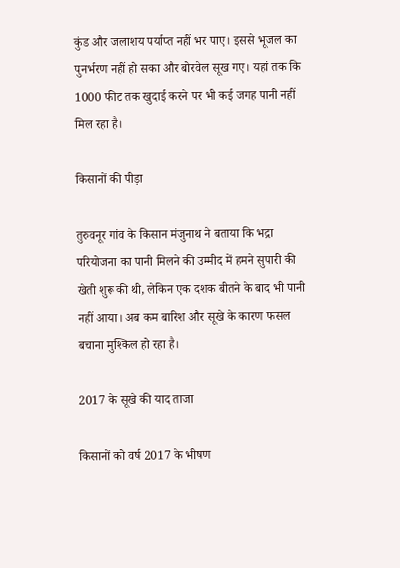कुंड और जलाशय पर्याप्त नहीं भर पाए। इससे भूजल का पुनर्भरण नहीं हो सका और बोरवेल सूख गए। यहां तक कि 1000 फीट तक खुदाई करने पर भी कई जगह पानी नहीं मिल रहा है।

किसानों की पीड़ा

तुरुवनूर गांव के किसान मंजुनाथ ने बताया कि भद्रा परियोजना का पानी मिलने की उम्मीद में हमने सुपारी की खेती शुरू की थी, लेकिन एक दशक बीतने के बाद भी पानी नहीं आया। अब कम बारिश और सूखे के कारण फसल बचाना मुश्किल हो रहा है।

2017 के सूखे की याद ताजा

किसानों को वर्ष 2017 के भीषण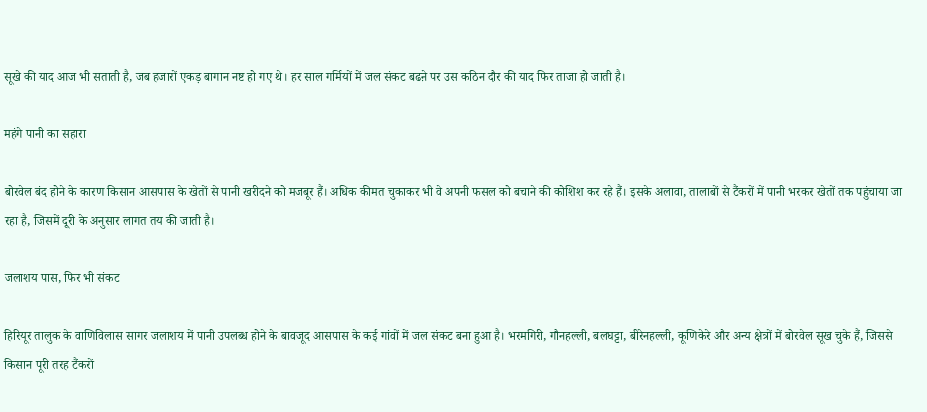सूखे की याद आज भी सताती है, जब हजारों एकड़ बागान नष्ट हो गए थे। हर साल गर्मियों में जल संकट बढऩे पर उस कठिन दौर की याद फिर ताजा हो जाती है।

महंगे पानी का सहारा

बोरवेल बंद होने के कारण किसान आसपास के खेतों से पानी खरीदने को मजबूर हैं। अधिक कीमत चुकाकर भी वे अपनी फसल को बचाने की कोशिश कर रहे हैं। इसके अलावा, तालाबों से टैंकरों में पानी भरकर खेतों तक पहुंचाया जा रहा है, जिसमें दूरी के अनुसार लागत तय की जाती है।

जलाशय पास, फिर भी संकट

हिरियूर तालुक के वाणिविलास सागर जलाशय में पानी उपलब्ध होने के बावजूद आसपास के कई गांवों में जल संकट बना हुआ है। भरमगिरी, गौनहल्ली, बलघट्टा, बीरेनहल्ली, कूणिकेरे और अन्य क्षेत्रों में बोरवेल सूख चुके हैं, जिससे किसान पूरी तरह टैंकरों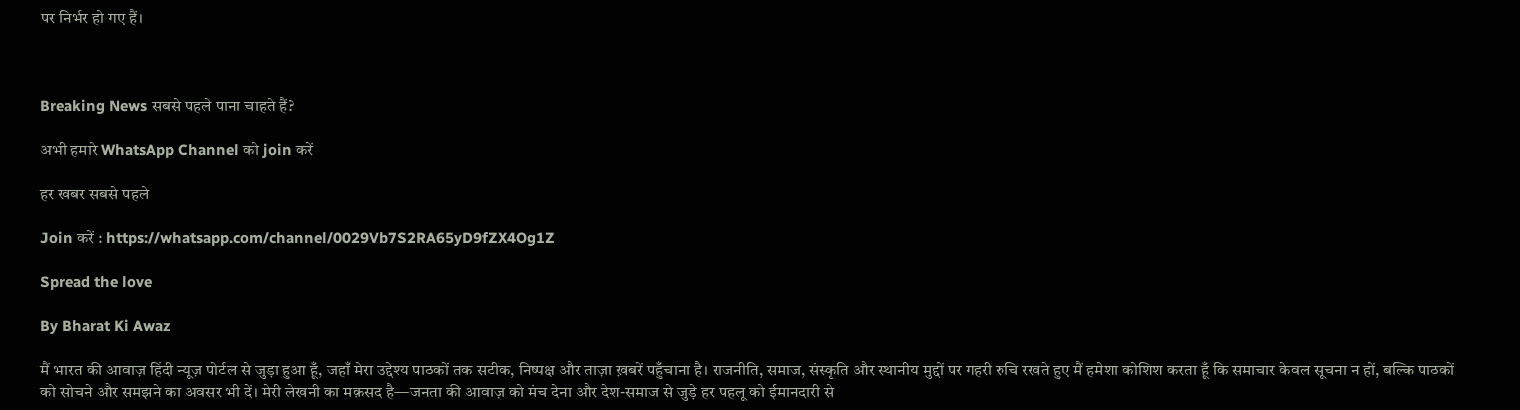पर निर्भर हो गए हैं।



Breaking News सबसे पहले पाना चाहते हैं?

अभी हमारे WhatsApp Channel को join करें

हर खबर सबसे पहले

Join करें : https://whatsapp.com/channel/0029Vb7S2RA65yD9fZX4Og1Z

Spread the love

By Bharat Ki Awaz

मैं भारत की आवाज़ हिंदी न्यूज़ पोर्टल से जुड़ा हुआ हूँ, जहाँ मेरा उद्देश्य पाठकों तक सटीक, निष्पक्ष और ताज़ा ख़बरें पहुँचाना है। राजनीति, समाज, संस्कृति और स्थानीय मुद्दों पर गहरी रुचि रखते हुए मैं हमेशा कोशिश करता हूँ कि समाचार केवल सूचना न हों, बल्कि पाठकों को सोचने और समझने का अवसर भी दें। मेरी लेखनी का मक़सद है—जनता की आवाज़ को मंच देना और देश-समाज से जुड़े हर पहलू को ईमानदारी से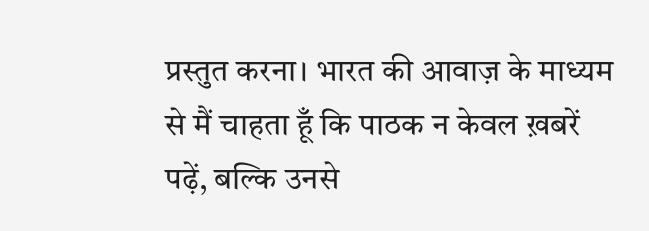प्रस्तुत करना। भारत की आवाज़ के माध्यम से मैं चाहता हूँ कि पाठक न केवल ख़बरें पढ़ें, बल्कि उनसे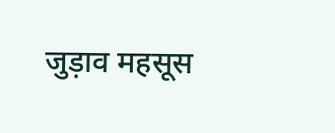जुड़ाव महसूस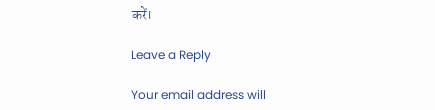करें।

Leave a Reply

Your email address will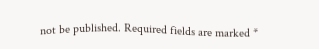not be published. Required fields are marked *